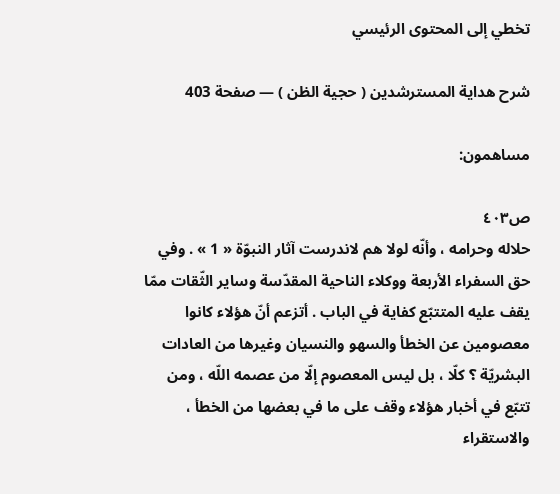تخطي إلى المحتوى الرئيسي

شرح هداية المسترشدين ( حجية الظن ) — صفحة 403

مساهمون:

ص٤٠٣
حلاله وحرامه ، وأنّه لولا هم لاندرست آثار النبوّة « 1 » . وفي حق السفراء الأربعة ووكلاء الناحية المقدّسة وساير الثّقات ممّا يقف عليه المتتبّع كفاية في الباب . أتزعم أنّ هؤلاء كانوا معصومين عن الخطأ والسهو والنسيان وغيرها من العادات البشريّة ؟ كلّا ، بل ليس المعصوم إلّا من عصمه اللّه ، ومن تتبّع في أخبار هؤلاء وقف على ما في بعضها من الخطأ ، والاستقراء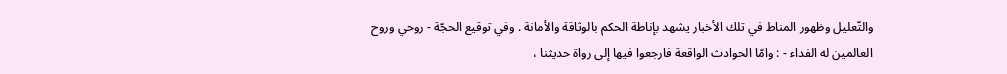والتّعليل وظهور المناط في تلك الأخبار يشهد بإناطة الحكم بالوثاقة والأمانة . وفي توقيع الحجّة - روحي وروح العالمين له الفداء - : وامّا الحوادث الواقعة فارجعوا فيها إلى رواة حديثنا ،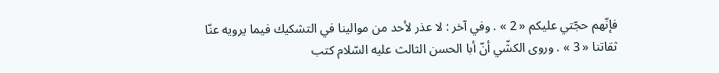فإنّهم حجّتي عليكم « 2 » . وفي آخر : لا عذر لأحد من موالينا في التشكيك فيما يرويه عنّا ثقاتنا « 3 » . وروى الكشّي أنّ أبا الحسن الثالث عليه السّلام كتب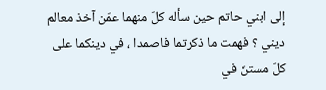إلى ابني حاتم حين سأله كلّ منهما عمّن آخذ معالم ديني ؟ فهمت ما ذكرتما فاصمدا ، في دينكما على كلّ مستنّ في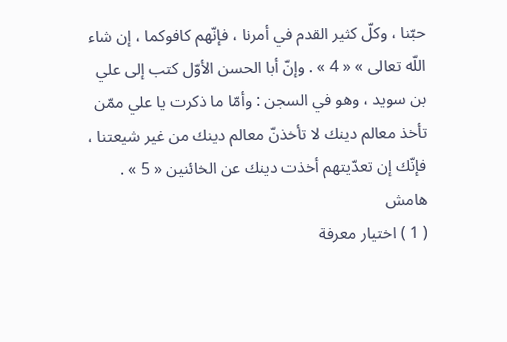حبّنا ، وكلّ كثير القدم في أمرنا ، فإنّهم كافوكما ، إن شاء اللّه تعالى » « 4 » . وإنّ أبا الحسن الأوّل كتب إلى علي بن سويد ، وهو في السجن : وأمّا ما ذكرت يا علي ممّن تأخذ معالم دينك لا تأخذنّ معالم دينك من غير شيعتنا ، فإنّك إن تعدّيتهم أخذت دينك عن الخائنين « 5 » .
هامش
( 1 ) اختيار معرفة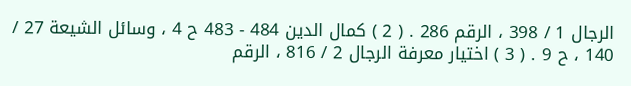الرجال 1 / 398 ، الرقم 286 . ( 2 ) كمال الدين 484 - 483 ح 4 ، وسائل الشيعة 27 / 140 ، ح 9 . ( 3 ) اختيار معرفة الرجال 2 / 816 ، الرقم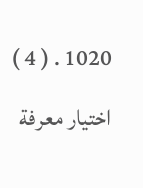1020 . ( 4 ) اختيار معرفة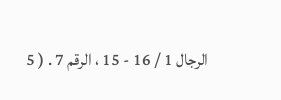الرجال 1 / 16 - 15 ، الرقم 7 . ( 5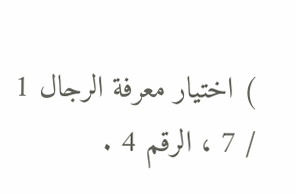) اختيار معرفة الرجال 1 / 7 ، الرقم 4 .